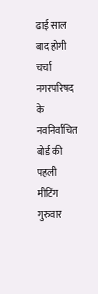ढाई साल बाद होगी चर्चा
नगरपरिषद के नवनिर्वाचित बोर्ड की पहली मीटिंग गुरुवार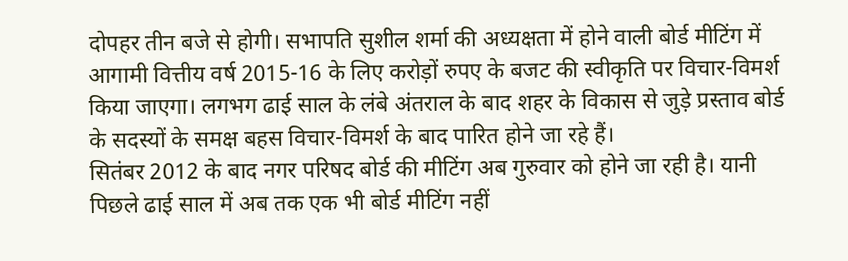दोपहर तीन बजे से होगी। सभापति सुशील शर्मा की अध्यक्षता में होने वाली बोर्ड मीटिंग में आगामी वित्तीय वर्ष 2015-16 के लिए करोड़ों रुपए के बजट की स्वीकृति पर विचार-विमर्श किया जाएगा। लगभग ढाई साल के लंबे अंतराल के बाद शहर के विकास से जुड़े प्रस्ताव बोर्ड के सदस्यों के समक्ष बहस विचार-विमर्श के बाद पारित होने जा रहे हैं।
सितंबर 2012 के बाद नगर परिषद बोर्ड की मीटिंग अब गुरुवार को होने जा रही है। यानी पिछले ढाई साल में अब तक एक भी बोर्ड मीटिंग नहीं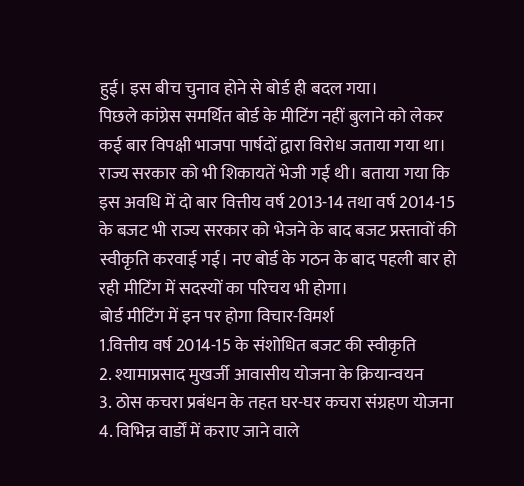हुई। इस बीच चुनाव होने से बोर्ड ही बदल गया।
पिछले कांग्रेस समर्थित बोर्ड के मीटिंग नहीं बुलाने को लेकर कई बार विपक्षी भाजपा पार्षदों द्वारा विरोध जताया गया था। राज्य सरकार को भी शिकायतें भेजी गई थी। बताया गया कि इस अवधि में दो बार वित्तीय वर्ष 2013-14 तथा वर्ष 2014-15 के बजट भी राज्य सरकार को भेजने के बाद बजट प्रस्तावों की स्वीकृति करवाई गई। नए बोर्ड के गठन के बाद पहली बार हो रही मीटिंग में सदस्यों का परिचय भी होगा।
बोर्ड मीटिंग में इन पर होगा विचार-विमर्श
1.वित्तीय वर्ष 2014-15 के संशोधित बजट की स्वीकृति
2. श्यामाप्रसाद मुखर्जी आवासीय योजना के क्रियान्वयन
3. ठोस कचरा प्रबंधन के तहत घर-घर कचरा संग्रहण योजना
4. विभिन्न वार्डों में कराए जाने वाले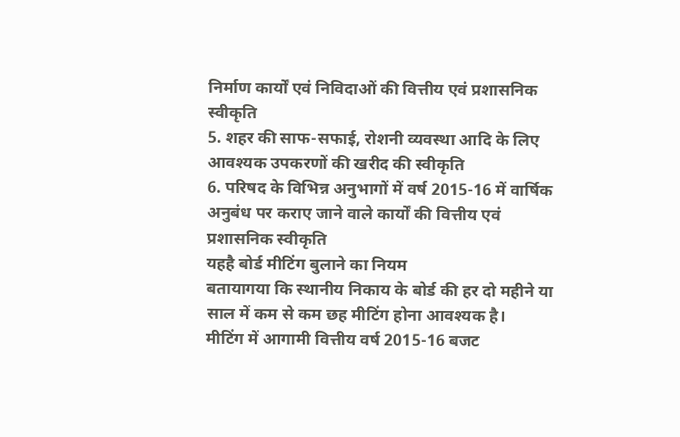निर्माण कार्यों एवं निविदाओं की वित्तीय एवं प्रशासनिक स्वीकृति
5. शहर की साफ-सफाई, रोशनी व्यवस्था आदि के लिए आवश्यक उपकरणों की खरीद की स्वीकृति
6. परिषद के विभिन्न अनुभागों में वर्ष 2015-16 में वार्षिक अनुबंध पर कराए जाने वाले कार्यों की वित्तीय एवं प्रशासनिक स्वीकृति
यहहै बोर्ड मीटिंग बुलाने का नियम
बतायागया कि स्थानीय निकाय के बोर्ड की हर दो महीने या साल में कम से कम छह मीटिंग होना आवश्यक है।
मीटिंग में आगामी वित्तीय वर्ष 2015-16 बजट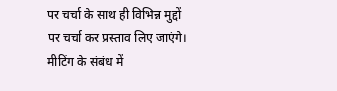पर चर्चा के साथ ही विभिन्न मुद्दों पर चर्चा कर प्रस्ताव लिए जाएंगे। मीटिंग के संबंध में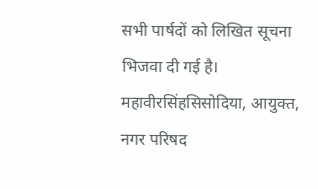सभी पार्षदों को लिखित सूचना भिजवा दी गई है। महावीरसिंहसिसोदिया, आयुक्त, नगर परिषद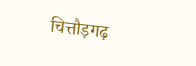चित्तौड़गढ़